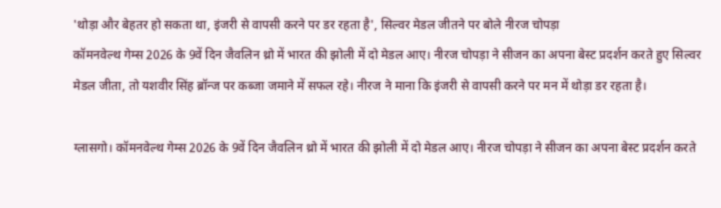'थोड़ा और बेहतर हो सकता था, इंजरी से वापसी करने पर डर रहता है', सिल्वर मेडल जीतने पर बोले नीरज चोपड़ा
कॉमनवेल्थ गेम्स 2026 के 9वें दिन जैवलिन थ्रो में भारत की झोली में दो मेडल आए। नीरज चोपड़ा ने सीजन का अपना बेस्ट प्रदर्शन करते हुए सिल्वर मेडल जीता, तो यशवीर सिंह ब्रॉन्ज पर कब्जा जमाने में सफल रहे। नीरज ने माना कि इंजरी से वापसी करने पर मन में थोड़ा डर रहता है।

ग्लासगो। कॉमनवेल्थ गेम्स 2026 के 9वें दिन जैवलिन थ्रो में भारत की झोली में दो मेडल आए। नीरज चोपड़ा ने सीजन का अपना बेस्ट प्रदर्शन करते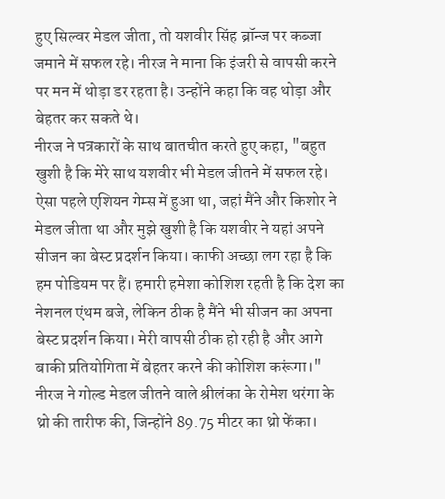हुए सिल्वर मेडल जीता, तो यशवीर सिंह ब्रॉन्ज पर कब्जा जमाने में सफल रहे। नीरज ने माना कि इंजरी से वापसी करने पर मन में थोड़ा डर रहता है। उन्होंने कहा कि वह थोड़ा और बेहतर कर सकते थे।
नीरज ने पत्रकारों के साथ बातचीत करते हुए कहा, "बहुत खुशी है कि मेरे साथ यशवीर भी मेडल जीतने में सफल रहे। ऐसा पहले एशियन गेम्स में हुआ था, जहां मैंने और किशोर ने मेडल जीता था और मुझे खुशी है कि यशवीर ने यहां अपने सीजन का बेस्ट प्रदर्शन किया। काफी अच्छा लग रहा है कि हम पोडियम पर हैं। हमारी हमेशा कोशिश रहती है कि देश का नेशनल एंथम बजे, लेकिन ठीक है मैंने भी सीजन का अपना बेस्ट प्रदर्शन किया। मेरी वापसी ठीक हो रही है और आगे बाकी प्रतियोगिता में बेहतर करने की कोशिश करूंगा।"
नीरज ने गोल्ड मेडल जीतने वाले श्रीलंका के रोमेश थरंगा के थ्रो की तारीफ की, जिन्होंने 89.75 मीटर का थ्रो फेंका।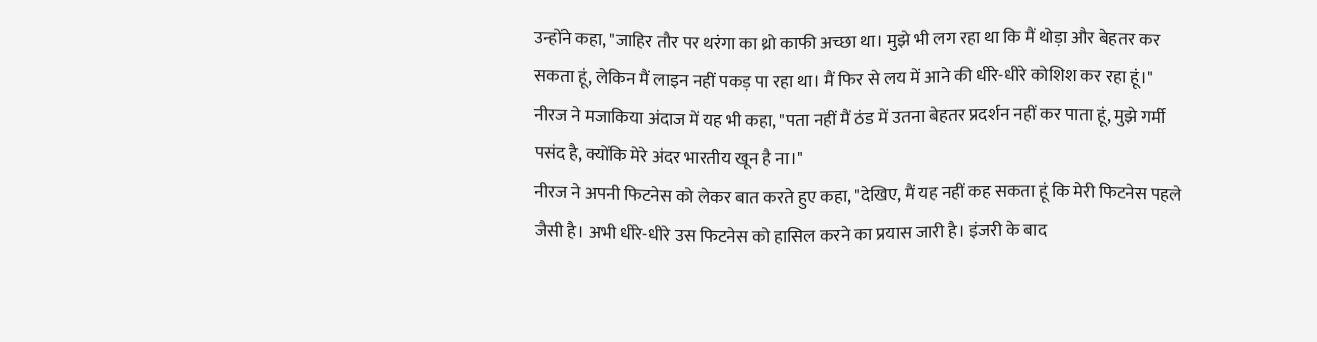उन्होंने कहा, "जाहिर तौर पर थरंगा का थ्रो काफी अच्छा था। मुझे भी लग रहा था कि मैं थोड़ा और बेहतर कर सकता हूं, लेकिन मैं लाइन नहीं पकड़ पा रहा था। मैं फिर से लय में आने की धीरे-धीरे कोशिश कर रहा हूं।" नीरज ने मजाकिया अंदाज में यह भी कहा, "पता नहीं मैं ठंड में उतना बेहतर प्रदर्शन नहीं कर पाता हूं, मुझे गर्मी पसंद है, क्योंकि मेरे अंदर भारतीय खून है ना।"
नीरज ने अपनी फिटनेस को लेकर बात करते हुए कहा, "देखिए, मैं यह नहीं कह सकता हूं कि मेरी फिटनेस पहले जैसी है। अभी धीरे-धीरे उस फिटनेस को हासिल करने का प्रयास जारी है। इंजरी के बाद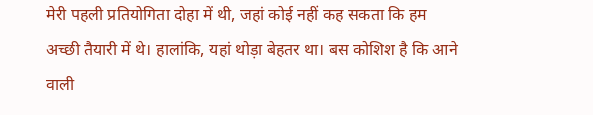मेरी पहली प्रतियोगिता दोहा में थी, जहां कोई नहीं कह सकता कि हम अच्छी तैयारी में थे। हालांकि, यहां थोड़ा बेहतर था। बस कोशिश है कि आने वाली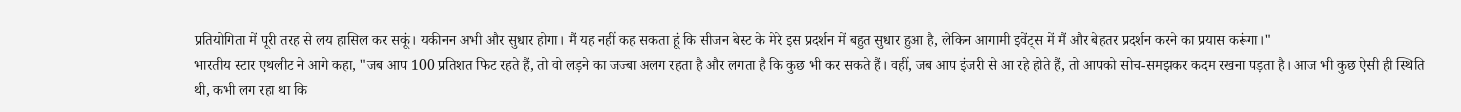प्रतियोगिता में पूरी तरह से लय हासिल कर सकूं। यकीनन अभी और सुधार होगा। मैं यह नहीं कह सकता हूं कि सीजन बेस्ट के मेरे इस प्रदर्शन में बहुत सुधार हुआ है, लेकिन आगामी इवेंट्स में मैं और बेहतर प्रदर्शन करने का प्रयास करूंगा।"
भारतीय स्टार एथलीट ने आगे कहा, "जब आप 100 प्रतिशत फिट रहते हैं, तो वो लड़ने का जज्बा अलग रहता है और लगता है कि कुछ भी कर सकते हैं। वहीं, जब आप इंजरी से आ रहे होते हैं, तो आपको सोच-समझकर कदम रखना पड़ता है। आज भी कुछ ऐसी ही स्थिति थी, कभी लग रहा था कि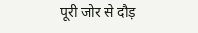पूरी जोर से दौड़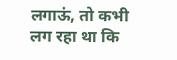लगाऊं, तो कभी लग रहा था कि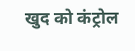खुद को कंट्रोल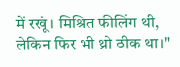में रखूं। मिश्रित फीलिंग थी, लेकिन फिर भी थ्रो ठीक था।"